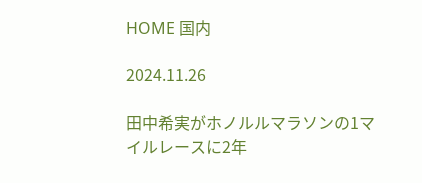HOME 国内

2024.11.26

田中希実がホノルルマラソンの1マイルレースに2年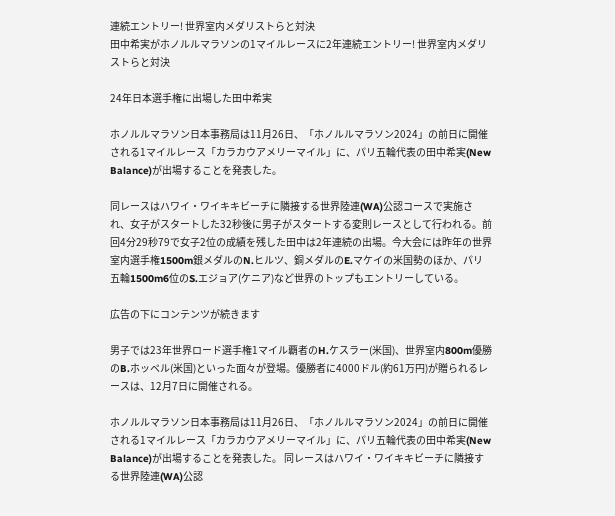連続エントリー! 世界室内メダリストらと対決
田中希実がホノルルマラソンの1マイルレースに2年連続エントリー! 世界室内メダリストらと対決

24年日本選手権に出場した田中希実

ホノルルマラソン日本事務局は11月26日、「ホノルルマラソン2024」の前日に開催される1マイルレース「カラカウアメリーマイル」に、パリ五輪代表の田中希実(New Balance)が出場することを発表した。

同レースはハワイ・ワイキキビーチに隣接する世界陸連(WA)公認コースで実施され、女子がスタートした32秒後に男子がスタートする変則レースとして行われる。前回4分29秒79で女子2位の成績を残した田中は2年連続の出場。今大会には昨年の世界室内選手権1500m銀メダルのN.ヒルツ、銅メダルのE.マケイの米国勢のほか、パリ五輪1500m6位のS.エジョア(ケニア)など世界のトップもエントリーしている。

広告の下にコンテンツが続きます

男子では23年世界ロード選手権1マイル覇者のH.ケスラー(米国)、世界室内800m優勝のB.ホッペル(米国)といった面々が登場。優勝者に4000ドル(約61万円)が贈られるレースは、12月7日に開催される。

ホノルルマラソン日本事務局は11月26日、「ホノルルマラソン2024」の前日に開催される1マイルレース「カラカウアメリーマイル」に、パリ五輪代表の田中希実(New Balance)が出場することを発表した。 同レースはハワイ・ワイキキビーチに隣接する世界陸連(WA)公認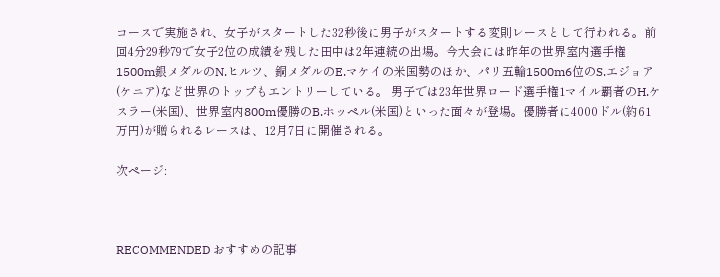コースで実施され、女子がスタートした32秒後に男子がスタートする変則レースとして行われる。前回4分29秒79で女子2位の成績を残した田中は2年連続の出場。今大会には昨年の世界室内選手権1500m銀メダルのN.ヒルツ、銅メダルのE.マケイの米国勢のほか、パリ五輪1500m6位のS.エジョア(ケニア)など世界のトップもエントリーしている。 男子では23年世界ロード選手権1マイル覇者のH.ケスラー(米国)、世界室内800m優勝のB.ホッペル(米国)といった面々が登場。優勝者に4000ドル(約61万円)が贈られるレースは、12月7日に開催される。

次ページ:



RECOMMENDED おすすめの記事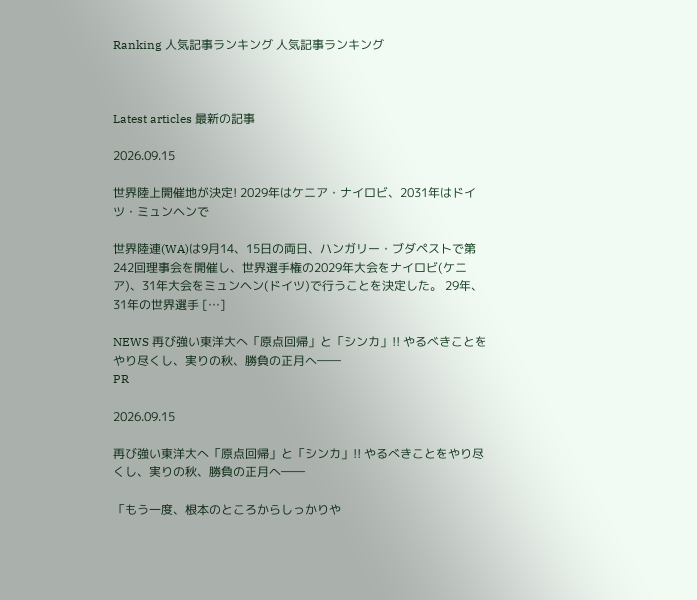Ranking 人気記事ランキング 人気記事ランキング



Latest articles 最新の記事

2026.09.15

世界陸上開催地が決定! 2029年はケニア・ナイロビ、2031年はドイツ・ミュンヘンで

世界陸連(WA)は9月14、15日の両日、ハンガリー・ブダペストで第242回理事会を開催し、世界選手権の2029年大会をナイロビ(ケニア)、31年大会をミュンヘン(ドイツ)で行うことを決定した。 29年、31年の世界選手 […]

NEWS 再び強い東洋大へ「原点回帰」と「シンカ」!! やるべきことをやり尽くし、実りの秋、勝負の正月へ――
PR

2026.09.15

再び強い東洋大へ「原点回帰」と「シンカ」!! やるべきことをやり尽くし、実りの秋、勝負の正月へ――

「もう一度、根本のところからしっかりや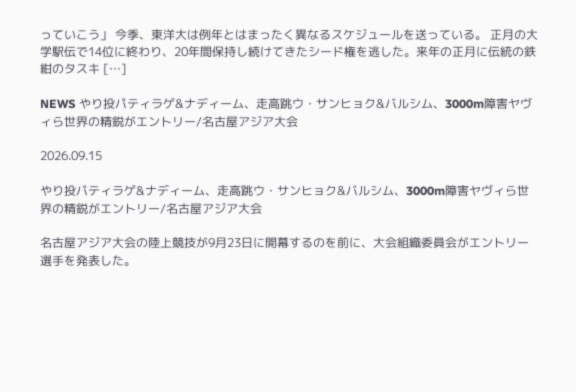っていこう」 今季、東洋大は例年とはまったく異なるスケジュールを送っている。 正月の大学駅伝で14位に終わり、20年間保持し続けてきたシード権を逃した。来年の正月に伝統の鉄紺のタスキ […]

NEWS やり投パティラゲ&ナディーム、走高跳ウ・サンヒョク&バルシム、3000m障害ヤヴィら世界の精鋭がエントリー/名古屋アジア大会

2026.09.15

やり投パティラゲ&ナディーム、走高跳ウ・サンヒョク&バルシム、3000m障害ヤヴィら世界の精鋭がエントリー/名古屋アジア大会

名古屋アジア大会の陸上競技が9月23日に開幕するのを前に、大会組織委員会がエントリー選手を発表した。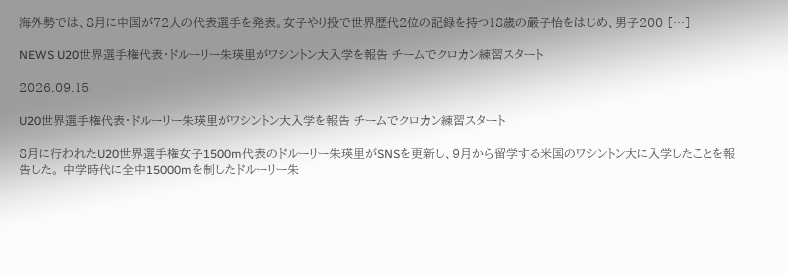海外勢では、8月に中国が72人の代表選手を発表。女子やり投で世界歴代2位の記録を持つ18歳の嚴子怡をはじめ、男子200 […]

NEWS U20世界選手権代表・ドルーリー朱瑛里がワシントン大入学を報告 チームでクロカン練習スタート

2026.09.15

U20世界選手権代表・ドルーリー朱瑛里がワシントン大入学を報告 チームでクロカン練習スタート

8月に行われたU20世界選手権女子1500m代表のドルーリー朱瑛里がSNSを更新し、9月から留学する米国のワシントン大に入学したことを報告した。 中学時代に全中15000mを制したドルーリー朱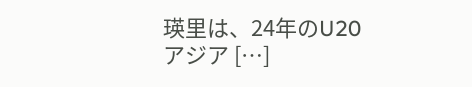瑛里は、24年のU20アジア […]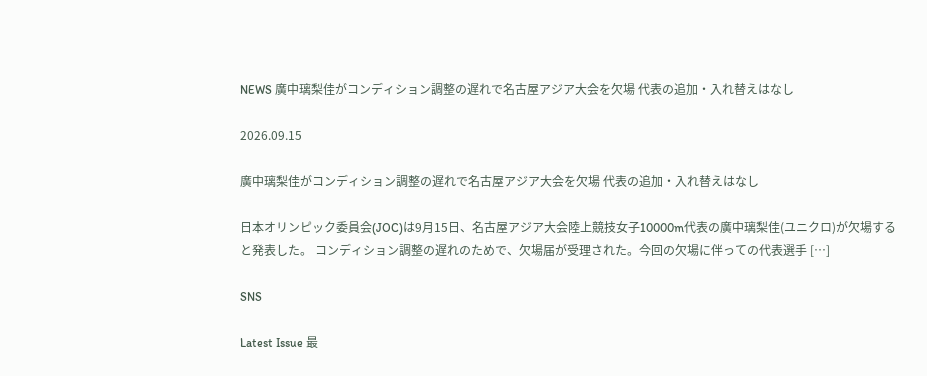NEWS 廣中璃梨佳がコンディション調整の遅れで名古屋アジア大会を欠場 代表の追加・入れ替えはなし

2026.09.15

廣中璃梨佳がコンディション調整の遅れで名古屋アジア大会を欠場 代表の追加・入れ替えはなし

日本オリンピック委員会(JOC)は9月15日、名古屋アジア大会陸上競技女子10000m代表の廣中璃梨佳(ユニクロ)が欠場すると発表した。 コンディション調整の遅れのためで、欠場届が受理された。今回の欠場に伴っての代表選手 […]

SNS

Latest Issue 最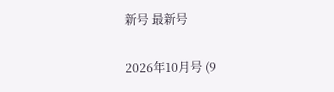新号 最新号

2026年10月号 (9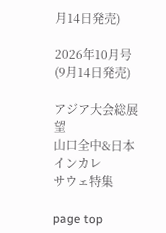月14日発売)

2026年10月号 (9月14日発売)

アジア大会総展望
山口全中&日本インカレ
サウェ特集

page top